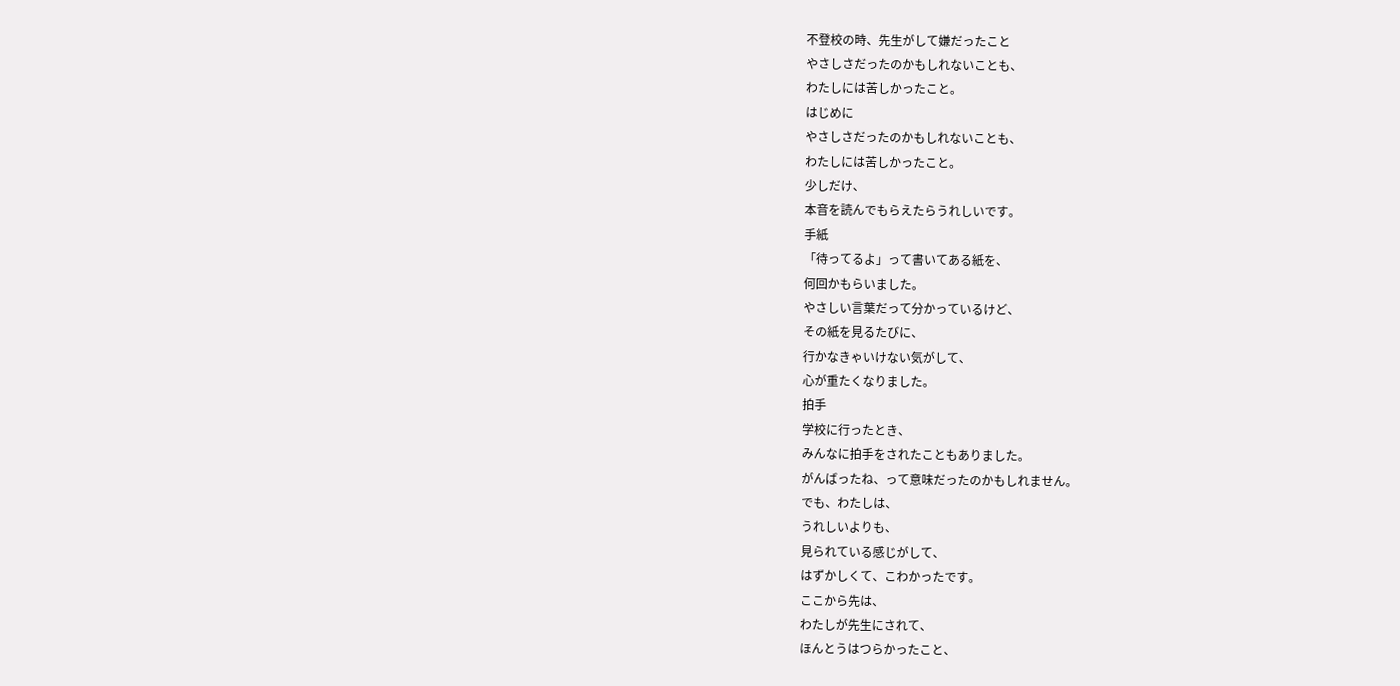不登校の時、先生がして嫌だったこと
やさしさだったのかもしれないことも、
わたしには苦しかったこと。
はじめに
やさしさだったのかもしれないことも、
わたしには苦しかったこと。
少しだけ、
本音を読んでもらえたらうれしいです。
手紙
「待ってるよ」って書いてある紙を、
何回かもらいました。
やさしい言葉だって分かっているけど、
その紙を見るたびに、
行かなきゃいけない気がして、
心が重たくなりました。
拍手
学校に行ったとき、
みんなに拍手をされたこともありました。
がんばったね、って意味だったのかもしれません。
でも、わたしは、
うれしいよりも、
見られている感じがして、
はずかしくて、こわかったです。
ここから先は、
わたしが先生にされて、
ほんとうはつらかったこと、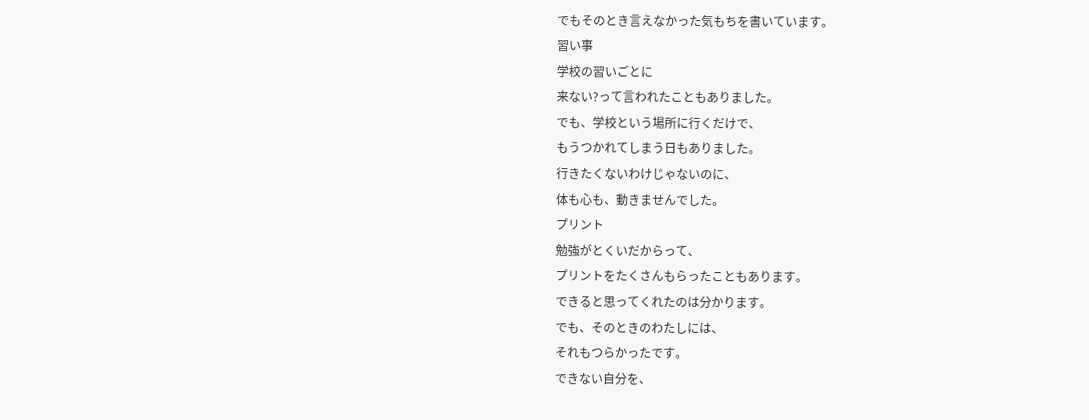でもそのとき言えなかった気もちを書いています。
習い事
学校の習いごとに
来ない?って言われたこともありました。
でも、学校という場所に行くだけで、
もうつかれてしまう日もありました。
行きたくないわけじゃないのに、
体も心も、動きませんでした。
プリント
勉強がとくいだからって、
プリントをたくさんもらったこともあります。
できると思ってくれたのは分かります。
でも、そのときのわたしには、
それもつらかったです。
できない自分を、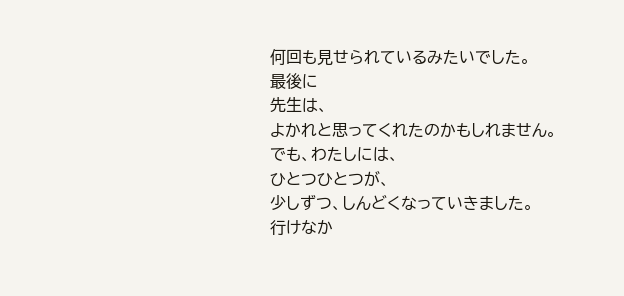何回も見せられているみたいでした。
最後に
先生は、
よかれと思ってくれたのかもしれません。
でも、わたしには、
ひとつひとつが、
少しずつ、しんどくなっていきました。
行けなか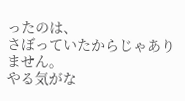ったのは、
さぼっていたからじゃありません。
やる気がな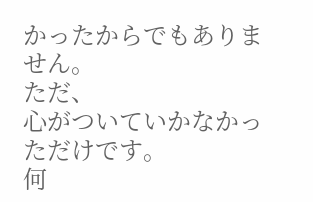かったからでもありません。
ただ、
心がついていかなかっただけです。
何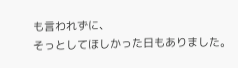も言われずに、
そっとしてほしかった日もありました。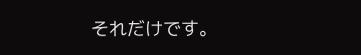それだけです。